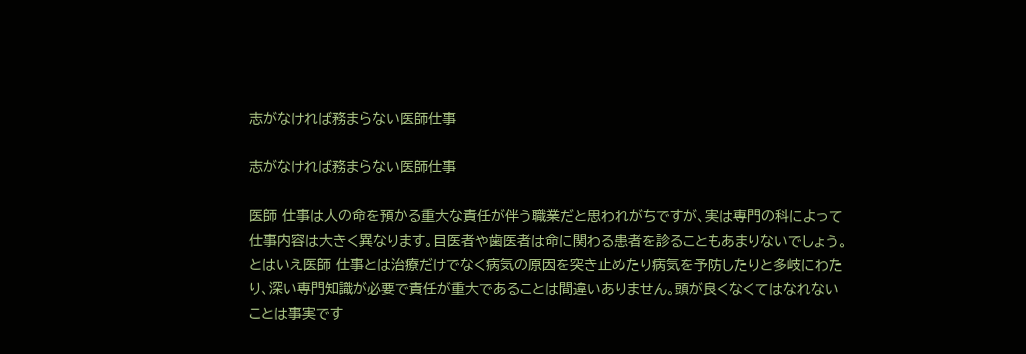志がなければ務まらない医師仕事

志がなければ務まらない医師仕事

医師 仕事は人の命を預かる重大な責任が伴う職業だと思われがちですが、実は専門の科によって仕事内容は大きく異なります。目医者や歯医者は命に関わる患者を診ることもあまりないでしょう。とはいえ医師 仕事とは治療だけでなく病気の原因を突き止めたり病気を予防したりと多岐にわたり、深い専門知識が必要で責任が重大であることは間違いありません。頭が良くなくてはなれないことは事実です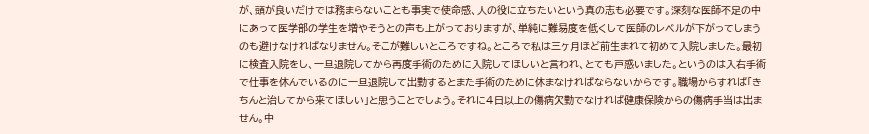が、頭が良いだけでは務まらないことも事実で使命感、人の役に立ちたいという真の志も必要です。深刻な医師不足の中にあって医学部の学生を増やそうとの声も上がっておりますが、単純に難易度を低くして医師のレベルが下がってしまうのも避けなければなりません。そこが難しいところですね。ところで私は三ヶ月ほど前生まれて初めて入院しました。最初に検査入院をし、一旦退院してから再度手術のために入院してほしいと言われ、とても戸惑いました。というのは入右手術で仕事を休んでいるのに一旦退院して出勤するとまた手術のために休まなければならないからです。職場からすれば「きちんと治してから来てほしい」と思うことでしょう。それに4日以上の傷病欠勤でなければ健康保険からの傷病手当は出ません。中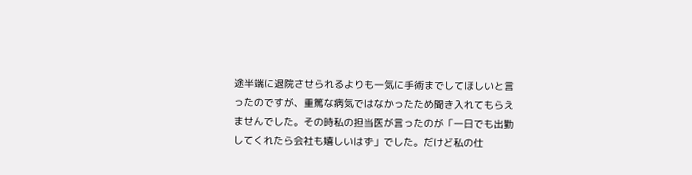途半端に退院させられるよりも一気に手術までしてほしいと言ったのですが、重篤な病気ではなかったため聞き入れてもらえませんでした。その時私の担当医が言ったのが「一日でも出勤してくれたら会社も嬉しいはず」でした。だけど私の仕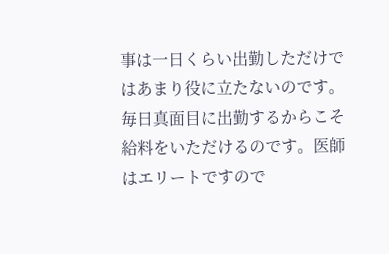事は一日くらい出勤しただけではあまり役に立たないのです。毎日真面目に出勤するからこそ給料をいただけるのです。医師はエリートですので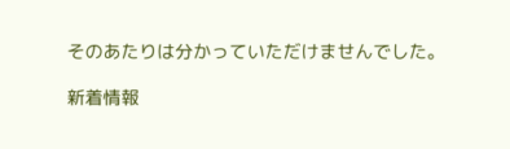そのあたりは分かっていただけませんでした。

新着情報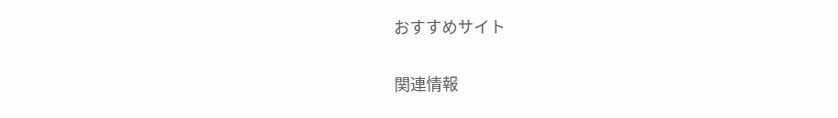おすすめサイト

関連情報